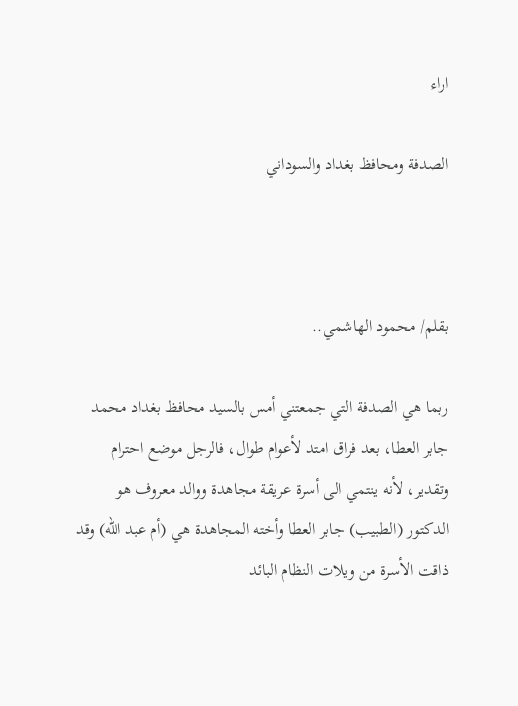اراء

الصدفة ومحافظ بغداد والسوداني



بقلم/ محمود الهاشمي..

ربما هي الصدفة التي جمعتني أمس بالسيد محافظ بغداد محمد جابر العطا، بعد فراق امتد لأعوام طوال، فالرجل موضع احترام وتقدير، لأنه ينتمي الى أسرة عريقة مجاهدة ووالد معروف هو الدكتور (الطبيب) جابر العطا وأخته المجاهدة هي (أم عبد الله) وقد ذاقت الأسرة من ويلات النظام البائد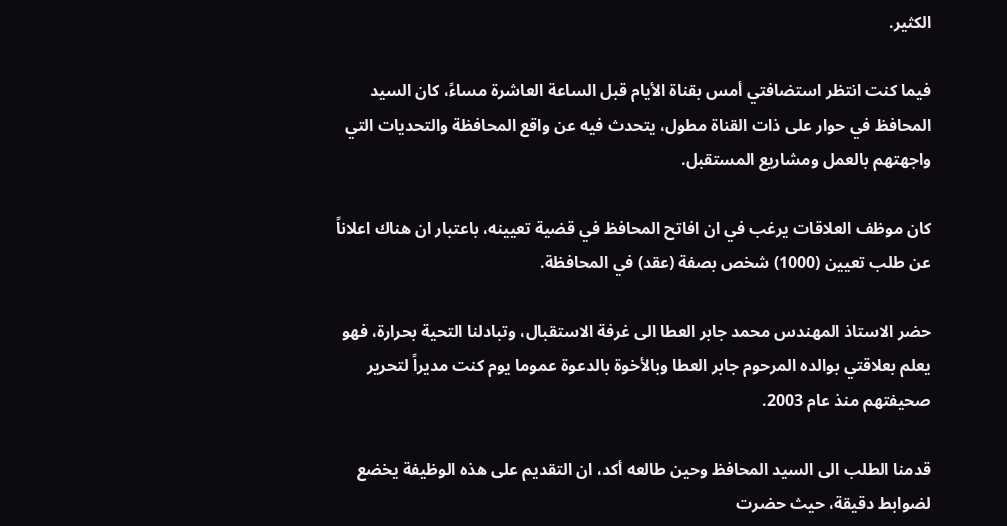الكثير.

فيما كنت انتظر استضافتي أمس بقناة الأيام قبل الساعة العاشرة مساءً، كان السيد المحافظ في حوار على ذات القناة مطول، يتحدث فيه عن واقع المحافظة والتحديات التي واجهتهم بالعمل ومشاريع المستقبل.

كان موظف العلاقات يرغب في ان افاتح المحافظ في قضية تعيينه، باعتبار ان هناك اعلاناً عن طلب تعيين (1000) شخص بصفة (عقد) في المحافظة.

حضر الاستاذ المهندس محمد جابر العطا الى غرفة الاستقبال، وتبادلنا التحية بحرارة، فهو يعلم بعلاقتي بوالده المرحوم جابر العطا وبالأخوة بالدعوة عموما يوم كنت مديراً لتحرير صحيفتهم منذ عام 2003.

قدمنا الطلب الى السيد المحافظ وحين طالعه أكد، ان التقديم على هذه الوظيفة يخضع لضوابط دقيقة، حيث حضرت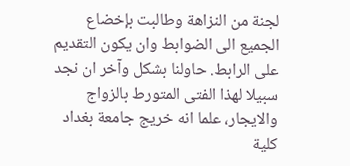لجنة من النزاهة وطالبت بإخضاع الجميع الى الضوابط وان يكون التقديم على الرابط. حاولنا بشكل وآخر ان نجد سبيلا لهذا الفتى المتورط بالزواج والايجار، علما انه خريج جامعة بغداد كلية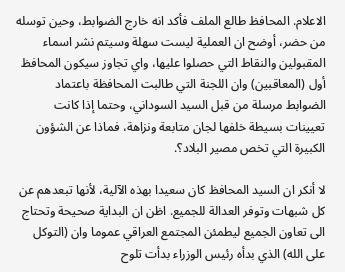الاعلام. المحافظ طالع الملف فأكد انه خارج الضوابط، وحين توسله من حضر، أوضح ان العملية ليست سهلة وسيتم نشر اسماء المقبولين والنقاط التي حصلوا عليها، واي تجاوز سيكون المحافظ أول (المعاقبين) وان اللجنة التي طالبت المحافظة باعتماد الضوابط مرسلة من قبل السيد السوداني، وحتما إذا كانت تعيينات بسيطة خلفها لجان متابعة ونزاهة، فماذا عن الشؤون الكبيرة التي تخص مصير البلاد؟.

لا أنكر ان السيد المحافظ كان سعيدا بهذه الآلية، لأنها تبعدهم عن كل شبهات وتوفر العدالة للجميع. اظن ان البداية صحيحة وتحتاج الى تعاون الجميع ليطمئن المجتمع العراقي عموما وان (التوكل على الله) الذي بدأه رئيس الوزراء بدأت تلوح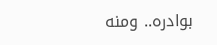بوادره.. ومنه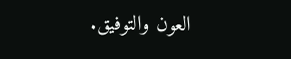العون والتوفيق.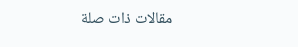مقالات ذات صلة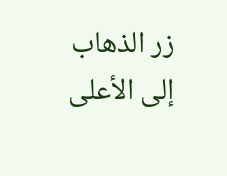زر الذهاب إلى الأعلى